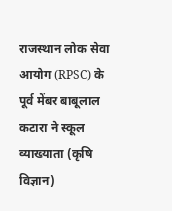राजस्थान लोक सेवा आयोग (RPSC) के पूर्व मेंबर बाबूलाल कटारा ने स्कूल व्याख्याता (कृषि विज्ञान)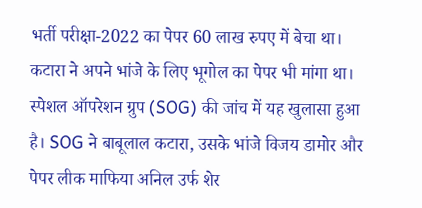भर्ती परीक्षा-2022 का पेपर 60 लाख रुपए में बेचा था। कटारा ने अपने भांजे के लिए भूगोल का पेपर भी मांगा था। स्पेशल ऑपरेशन ग्रुप (SOG) की जांच में यह खुलासा हुआ है। SOG ने बाबूलाल कटारा, उसके भांजे विजय डामोर और पेपर लीक माफिया अनिल उर्फ शेर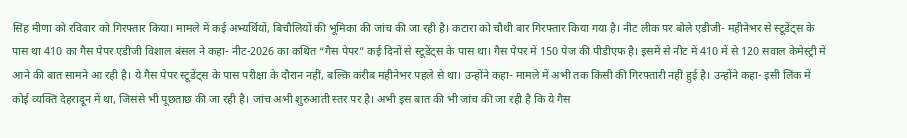सिंह मीणा को रविवार को गिरफ्तार किया। मामले में कई अभ्यर्थियों, बिचौलियों की भूमिका की जांच की जा रही है। कटारा को चौथी बार गिरफ्तार किया गया है। नीट लीक पर बोले एडीजी- महीनेभर से स्टूडेंट्स के पास था 410 का गैस पेपर एडीजी विशाल बंसल ने कहा- नीट-2026 का कथित “गैस पेपर” कई दिनों से स्टूडेंट्स के पास था। गैस पेपर में 150 पेज की पीडीएफ है। इसमें से नीट में 410 में से 120 सवाल केमेस्ट्री में आने की बात सामने आ रही है। ये गैस पेपर स्टूडेंट्स के पास परीक्षा के दौरान नहीं, बल्कि करीब महीनेभर पहले से था। उन्होंने कहा- मामले में अभी तक किसी की गिरफ्तारी नहीं हुई है। उन्होंने कहा- इसी लिंक में कोई व्यक्ति देहरादून में था, जिससे भी पूछताछ की जा रही है। जांच अभी शुरुआती स्तर पर है। अभी इस बात की भी जांच की जा रही है कि ये गैस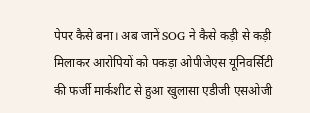पेपर कैसे बना। अब जानें SOG ने कैसे कड़ी से कड़ी मिलाकर आरोपियों को पकड़ा ओपीजेएस यूनिवर्सिटी की फर्जी मार्कशीट से हुआ खुलासा एडीजी एसओजी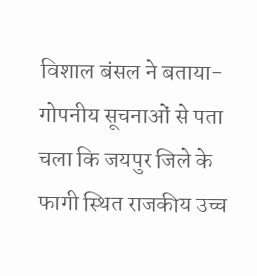विशाल बंसल ने बताया- गोपनीय सूचनाओं से पता चला कि जयपुर जिले के फागी स्थित राजकीय उच्च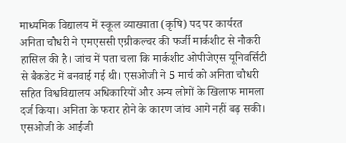माध्यमिक विद्यालय में स्कूल व्याख्याता (कृषि) पद पर कार्यरत अनिता चौधरी ने एमएससी एग्रीकल्चर की फर्जी मार्कशीट से नौकरी हासिल की है। जांच में पता चला कि मार्कशीट ओपीजेएस यूनिवर्सिटी से बैकडेट में बनवाई गई थी। एसओजी ने 5 मार्च को अनिता चौधरी सहित विश्वविद्यालय अधिकारियों और अन्य लोगों के खिलाफ मामला दर्ज किया। अनिता के फरार होने के कारण जांच आगे नहीं बढ़ सकी। एसओजी के आईजी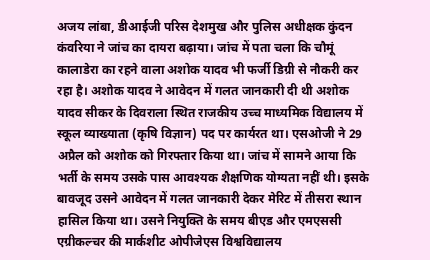अजय लांबा, डीआईजी परिस देशमुख और पुलिस अधीक्षक कुंदन कंवरिया ने जांच का दायरा बढ़ाया। जांच में पता चला कि चौमूं कालाडेरा का रहने वाला अशोक यादव भी फर्जी डिग्री से नौकरी कर रहा है। अशोक यादव ने आवेदन में गलत जानकारी दी थी अशोक यादव सीकर के दिवराला स्थित राजकीय उच्च माध्यमिक विद्यालय में स्कूल व्याख्याता (कृषि विज्ञान) पद पर कार्यरत था। एसओजी ने 29 अप्रैल को अशोक को गिरफ्तार किया था। जांच में सामने आया कि भर्ती के समय उसके पास आवश्यक शैक्षणिक योग्यता नहीं थी। इसके बावजूद उसने आवेदन में गलत जानकारी देकर मेरिट में तीसरा स्थान हासिल किया था। उसने नियुक्ति के समय बीएड और एमएससी एग्रीकल्चर की मार्कशीट ओपीजेएस विश्वविद्यालय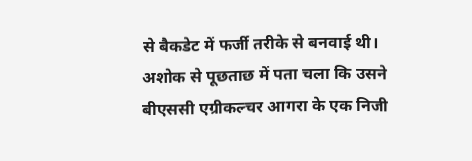से बैकडेट में फर्जी तरीके से बनवाई थी। अशोक से पूछताछ में पता चला कि उसने बीएससी एग्रीकल्चर आगरा के एक निजी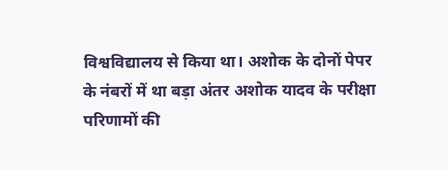विश्वविद्यालय से किया था। अशोक के दोनों पेपर के नंबरों में था बड़ा अंतर अशोक यादव के परीक्षा परिणामों की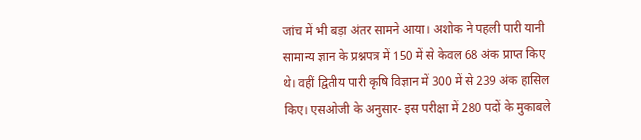जांच में भी बड़ा अंतर सामने आया। अशोक ने पहली पारी यानी सामान्य ज्ञान के प्रश्नपत्र में 150 में से केवल 68 अंक प्राप्त किए थे। वहीं द्वितीय पारी कृषि विज्ञान में 300 में से 239 अंक हासिल किए। एसओजी के अनुसार- इस परीक्षा में 280 पदों के मुकाबले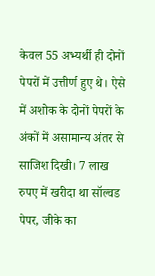केवल 55 अभ्यर्थी ही दोनों पेपरों में उत्तीर्ण हुए थे। ऐसे में अशोक के दोनों पेपरों के अंकों में असामान्य अंतर से साजिश दिखी। 7 लाख रुपए में खरीदा था सॉल्वड पेपर, जीके का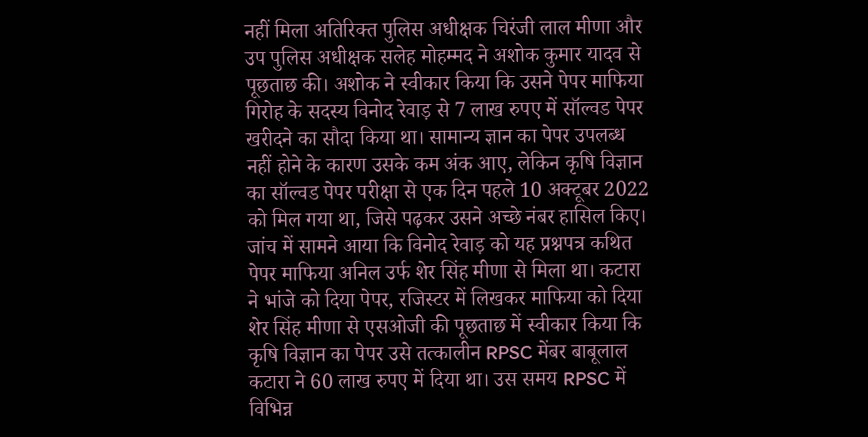नहीं मिला अतिरिक्त पुलिस अधीक्षक चिरंजी लाल मीणा और उप पुलिस अधीक्षक सलेह मोहम्मद ने अशोक कुमार यादव से पूछताछ की। अशोक ने स्वीकार किया कि उसने पेपर माफिया गिरोह के सदस्य विनोद रेवाड़ से 7 लाख रुपए में सॉल्वड पेपर खरीदने का सौदा किया था। सामान्य ज्ञान का पेपर उपलब्ध नहीं होने के कारण उसके कम अंक आए, लेकिन कृषि विज्ञान का सॉल्वड पेपर परीक्षा से एक दिन पहले 10 अक्टूबर 2022 को मिल गया था, जिसे पढ़कर उसने अच्छे नंबर हासिल किए। जांच में सामने आया कि विनोद रेवाड़ को यह प्रश्नपत्र कथित पेपर माफिया अनिल उर्फ शेर सिंह मीणा से मिला था। कटारा ने भांजे को दिया पेपर, रजिस्टर में लिखकर माफिया को दिया शेर सिंह मीणा से एसओजी की पूछताछ में स्वीकार किया कि कृषि विज्ञान का पेपर उसे तत्कालीन RPSC मेंबर बाबूलाल कटारा ने 60 लाख रुपए में दिया था। उस समय RPSC में विभिन्न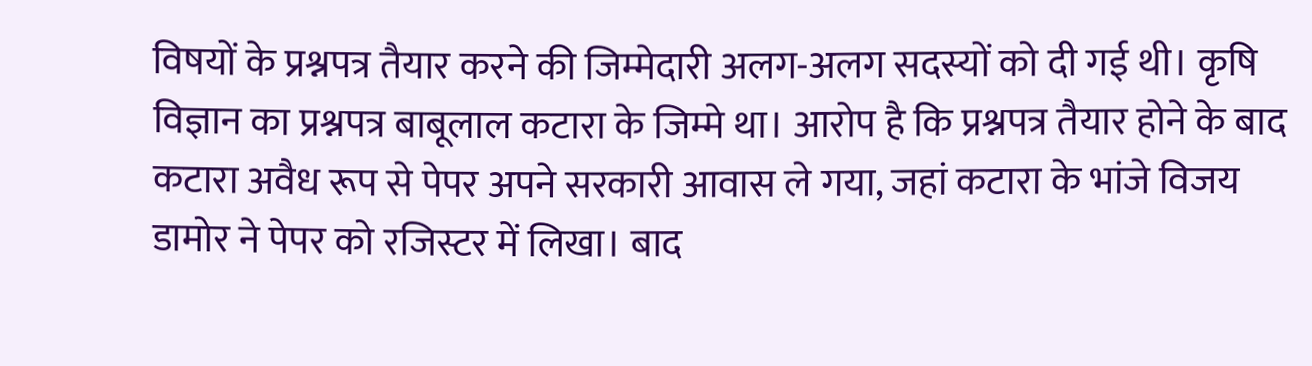विषयों के प्रश्नपत्र तैयार करने की जिम्मेदारी अलग-अलग सदस्यों को दी गई थी। कृषि विज्ञान का प्रश्नपत्र बाबूलाल कटारा के जिम्मे था। आरोप है कि प्रश्नपत्र तैयार होने के बाद कटारा अवैध रूप से पेपर अपने सरकारी आवास ले गया, जहां कटारा के भांजे विजय डामोर ने पेपर को रजिस्टर में लिखा। बाद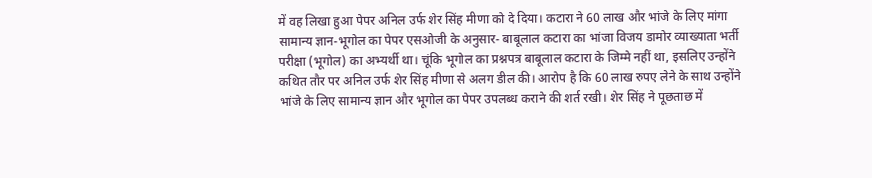में वह लिखा हुआ पेपर अनिल उर्फ शेर सिंह मीणा को दे दिया। कटारा ने 60 लाख और भांजे के लिए मांगा सामान्य ज्ञान-भूगोल का पेपर एसओजी के अनुसार- बाबूलाल कटारा का भांजा विजय डामोर व्याख्याता भर्ती परीक्षा (भूगोल) का अभ्यर्थी था। चूंकि भूगोल का प्रश्नपत्र बाबूलाल कटारा के जिम्मे नहीं था, इसलिए उन्होंने कथित तौर पर अनिल उर्फ शेर सिंह मीणा से अलग डील की। आरोप है कि 60 लाख रुपए लेने के साथ उन्होंने भांजे के लिए सामान्य ज्ञान और भूगोल का पेपर उपलब्ध कराने की शर्त रखी। शेर सिंह ने पूछताछ में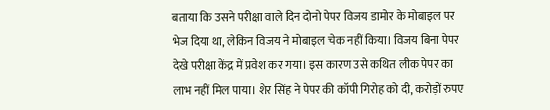बताया कि उसने परीक्षा वाले दिन दोनो पेपर विजय डामोर के मोबाइल पर भेज दिया था, लेकिन विजय ने मोबाइल चेक नहीं किया। विजय बिना पेपर देखे परीक्षा केंद्र में प्रवेश कर गया। इस कारण उसे कथित लीक पेपर का लाभ नहीं मिल पाया। शेर सिंह ने पेपर की कॉपी गिरोह को दी, करोड़ों रुपए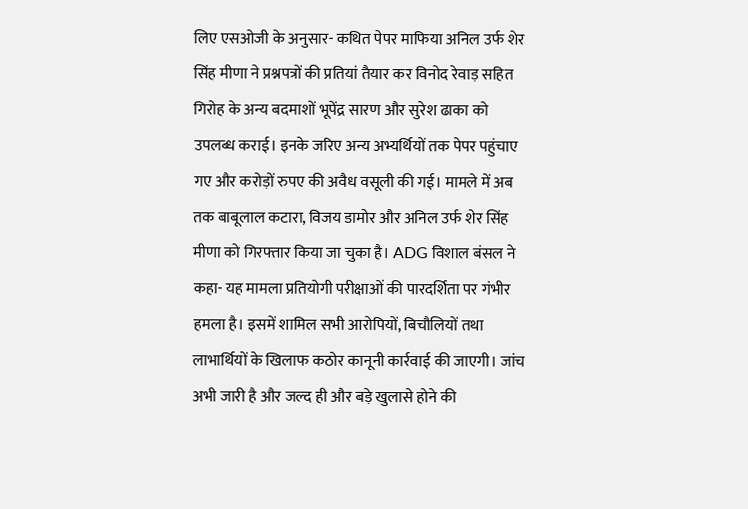लिए एसओजी के अनुसार- कथित पेपर माफिया अनिल उर्फ शेर सिंह मीणा ने प्रश्नपत्रों की प्रतियां तैयार कर विनोद रेवाड़ सहित गिरोह के अन्य बदमाशों भूपेंद्र सारण और सुरेश ढाका को उपलब्ध कराई। इनके जरिए अन्य अभ्यर्थियों तक पेपर पहुंचाए गए और करोड़ों रुपए की अवैध वसूली की गई। मामले में अब तक बाबूलाल कटारा, विजय डामोर और अनिल उर्फ शेर सिंह मीणा को गिरफ्तार किया जा चुका है। ADG विशाल बंसल ने कहा- यह मामला प्रतियोगी परीक्षाओं की पारदर्शिता पर गंभीर हमला है। इसमें शामिल सभी आरोपियों, बिचौलियों तथा लाभार्थियों के खिलाफ कठोर कानूनी कार्रवाई की जाएगी। जांच अभी जारी है और जल्द ही और बड़े खुलासे होने की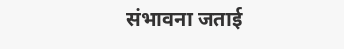संभावना जताई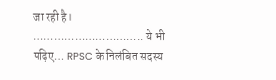जा रही है। ………………………….. ये भी पढ़िए… RPSC के निलंबित सदस्य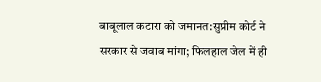बाबूलाल कटारा को जमानत:सुप्रीम कोर्ट ने सरकार से जवाब मांगा; फिलहाल जेल में ही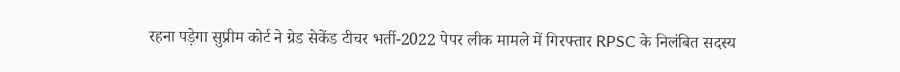रहना पड़ेगा सुप्रीम कोर्ट ने ग्रेड सेकेंड टीचर भर्ती-2022 पेपर लीक मामले में गिरफ्तार RPSC के निलंबित सदस्य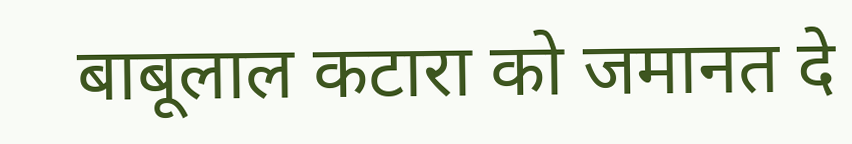बाबूलाल कटारा को जमानत दे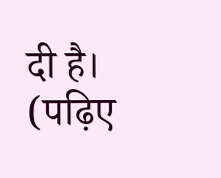दी है। (पढ़िए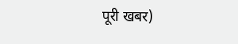पूरी खबर)